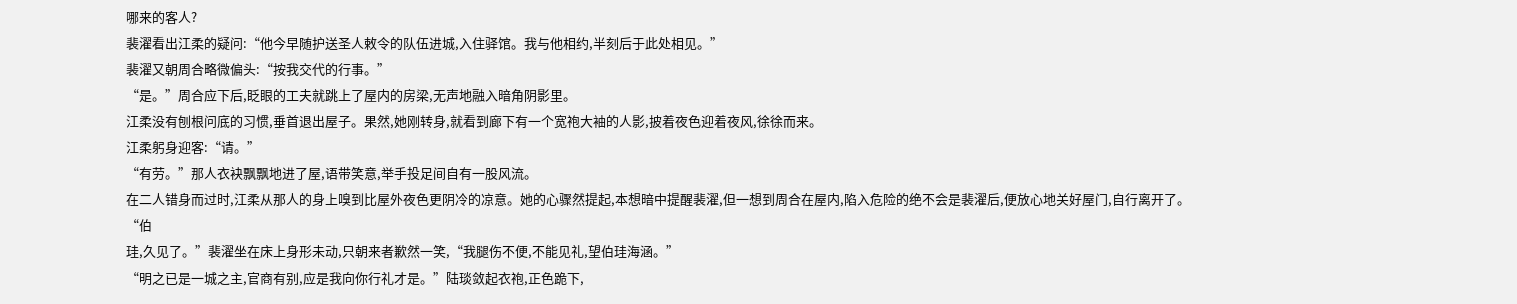哪来的客人?
裴濯看出江柔的疑问:“他今早随护送圣人敕令的队伍进城,入住驿馆。我与他相约,半刻后于此处相见。”
裴濯又朝周合略微偏头:“按我交代的行事。”
“是。”周合应下后,眨眼的工夫就跳上了屋内的房梁,无声地融入暗角阴影里。
江柔没有刨根问底的习惯,垂首退出屋子。果然,她刚转身,就看到廊下有一个宽袍大袖的人影,披着夜色迎着夜风,徐徐而来。
江柔躬身迎客:“请。”
“有劳。”那人衣袂飘飘地进了屋,语带笑意,举手投足间自有一股风流。
在二人错身而过时,江柔从那人的身上嗅到比屋外夜色更阴冷的凉意。她的心骤然提起,本想暗中提醒裴濯,但一想到周合在屋内,陷入危险的绝不会是裴濯后,便放心地关好屋门,自行离开了。
“伯
珪,久见了。”裴濯坐在床上身形未动,只朝来者歉然一笑,“我腿伤不便,不能见礼,望伯珪海涵。”
“明之已是一城之主,官商有别,应是我向你行礼才是。”陆琰敛起衣袍,正色跪下,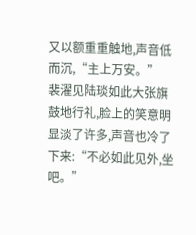又以额重重触地,声音低而沉,“主上万安。”
裴濯见陆琰如此大张旗鼓地行礼,脸上的笑意明显淡了许多,声音也冷了下来:“不必如此见外,坐吧。”